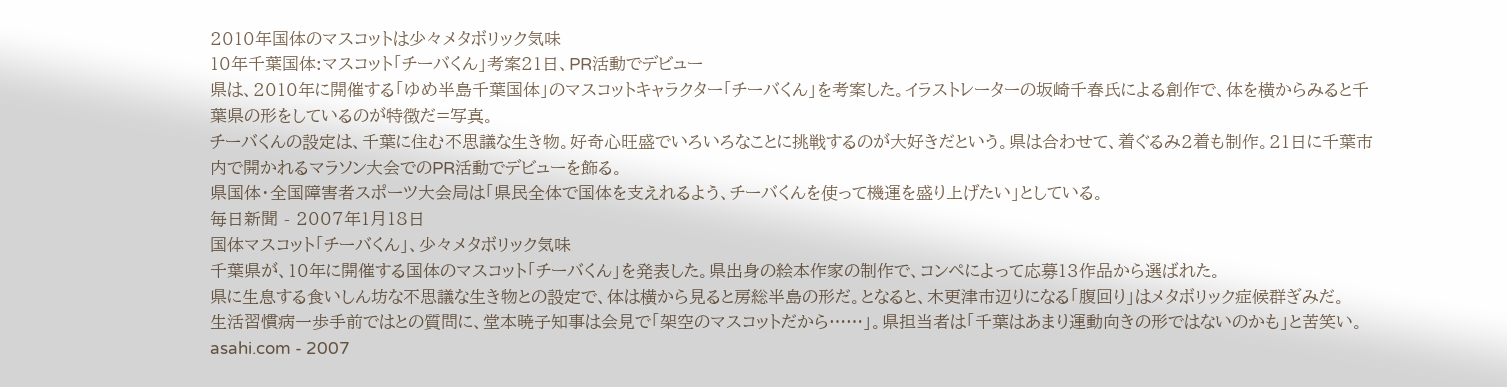2010年国体のマスコットは少々メタボリック気味
10年千葉国体:マスコット「チーバくん」考案21日、PR活動でデビュー
県は、2010年に開催する「ゆめ半島千葉国体」のマスコットキャラクター「チーバくん」を考案した。イラストレーターの坂崎千春氏による創作で、体を横からみると千葉県の形をしているのが特徴だ=写真。
チーバくんの設定は、千葉に住む不思議な生き物。好奇心旺盛でいろいろなことに挑戦するのが大好きだという。県は合わせて、着ぐるみ2着も制作。21日に千葉市内で開かれるマラソン大会でのPR活動でデビューを飾る。
県国体・全国障害者スポーツ大会局は「県民全体で国体を支えれるよう、チーバくんを使って機運を盛り上げたい」としている。
毎日新聞 - 2007年1月18日
国体マスコット「チーバくん」、少々メタボリック気味
千葉県が、10年に開催する国体のマスコット「チーバくん」を発表した。県出身の絵本作家の制作で、コンペによって応募13作品から選ばれた。
県に生息する食いしん坊な不思議な生き物との設定で、体は横から見ると房総半島の形だ。となると、木更津市辺りになる「腹回り」はメタボリック症候群ぎみだ。
生活習慣病一歩手前ではとの質問に、堂本暁子知事は会見で「架空のマスコットだから……」。県担当者は「千葉はあまり運動向きの形ではないのかも」と苦笑い。
asahi.com - 2007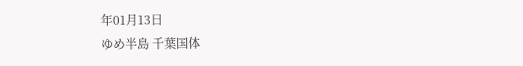年01月13日
ゆめ半島 千葉国体